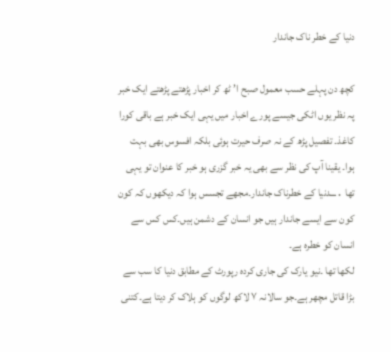دنیا کے خطر ناک جاندار

کچھ دن پہلے حسب معمول صبح ا’ ٹھ کر اخبار پڑھتے پڑھتے ایک خبر پہ نظر یوں اٹکی جیسے پورے اخبار میں یہی ایک خبر ہے باقی کورا کاغذ۔ تفصیل پڑھ کے نہ صرف حیرت ہوئی بلکہ افسوس بھی بہت ہوا۔ یقینا آپ کی نظر سے بھی یہ خبر گزری ہو خبر کا عنوان تو یہی تھا ․ـــدنیا کے خطرناک جاندار۔مجھے تجسس ہوا کہ دیکھوں کہ کون کون سے ایسے جاندار ہیں جو انسان کے دشمن ہیں۔کس کس سے انسان کو خطرہ ہے۔
لکھا تھا ۔نیو یارک کی جاری کردہ رپورٹ کے مطابق دنیا کا سب سے بڑا قاتل مچھر ہے۔جو سالانہ ۷ لاکھ لوگوں کو ہلاک کر دیتا ہے۔کتنی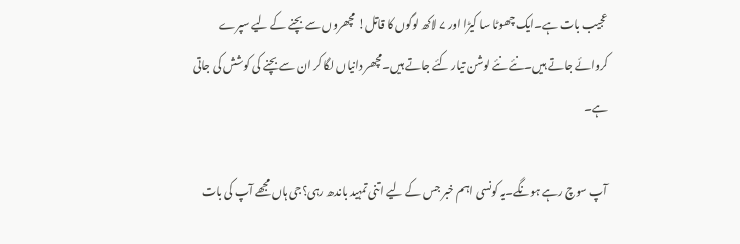عجیب بات ہے۔ایک چھوٹا سا کیڑا اور ۷ لاکھ لوگوں کا قاتل! مچھروں سے بچنے کے لیے سپرے کروائے جاتے ہیں۔نئے نئے لوشن تیار کئے جاتے ہیں۔مچھر دانیاں لگا کر ان سے بچنے کی کوشش کی جاتی ہے۔

آپ سوچ رہے ہونگے۔یہ کونسی اہم خبر جس کے لیے اتنی تمہید باندھ رہی؟جی ہاں مجھے آپ کی بات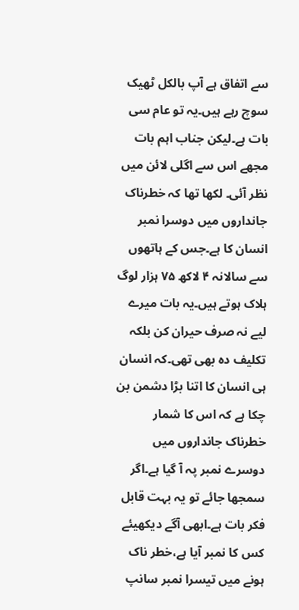سے اتفاق ہے آپ بالکل ٹھیک سوچ رہے ہیں۔یہ تو عام سی بات ہے۔لیکن جناب اہم بات مجھے اس سے اگلی لائن میں نظر آئی۔ لکھا تھا کہ خطرناک جانداروں میں دوسرا نمبر انسان کا ہے۔جس کے ہاتھوں سے سالانہ ۴ لاکھ ۷۵ ہزار لوگ ہلاک ہوتے ہیں۔یہ بات میرے لیے نہ صرف حیران کن بلکہ تکلیف دہ بھی تھی۔کہ انسان ہی انسان کا اتنا بڑا دشمن بن چکا ہے کہ اس کا شمار خطرناک جانداروں میں دوسرے نمبر پہ آ گیا ہے۔اگر سمجھا جائے تو یہ بہت قابل فکر بات ہے۔ابھی آگے دیکھیئے کس کا نمبر آیا ہے،خطر ناک ہونے میں تیسرا نمبر سانپ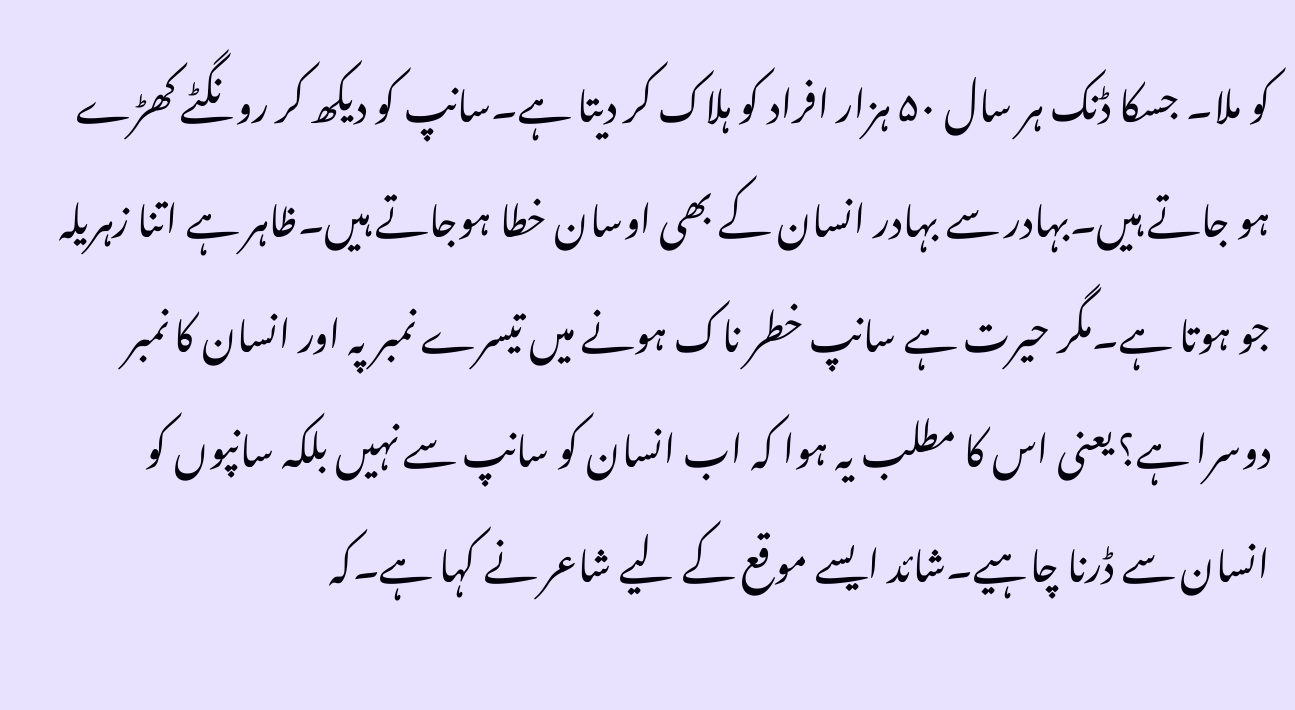کو ملا۔ جسکا ڈنک ہر سال ۵۰ ہزار افراد کو ہلاک کر دیتا ہے۔سانپ کو دیکھ کر رونگٹے کھڑے ہو جاتے ہیں۔بہادر سے بہادر انسان کے بھی اوسان خطا ہوجاتے ہیں۔ظاہر ہے اتنا زہریلہ جو ہوتا ہے۔مگر حیرت ہے سانپ خطر ناک ہونے میں تیسرے نمبر پہ اور انسان کا نمبر دوسرا ہے؟ یعنی اس کا مطلب یہ ہوا کہ اب انسان کو سانپ سے نہیں بلکہ سانپوں کو انسان سے ڈرنا چاہیے۔شائد ایسے موقع کے لیے شاعر نے کہا ہے۔کہ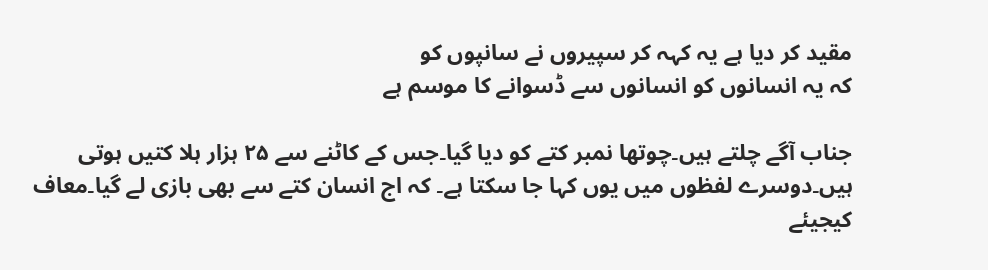مقید کر دیا ہے یہ کہہ کر سپیروں نے سانپوں کو
کہ یہ انسانوں کو انسانوں سے ڈسوانے کا موسم ہے

جناب آگے چلتے ہیں۔چوتھا نمبر کتے کو دیا گیا۔جس کے کاٹنے سے ۲۵ ہزار ہلا کتیں ہوتی ہیں۔دوسرے لفظوں میں یوں کہا جا سکتا ہے۔ کہ اج انسان کتے سے بھی بازی لے گیا۔معاف کیجیئے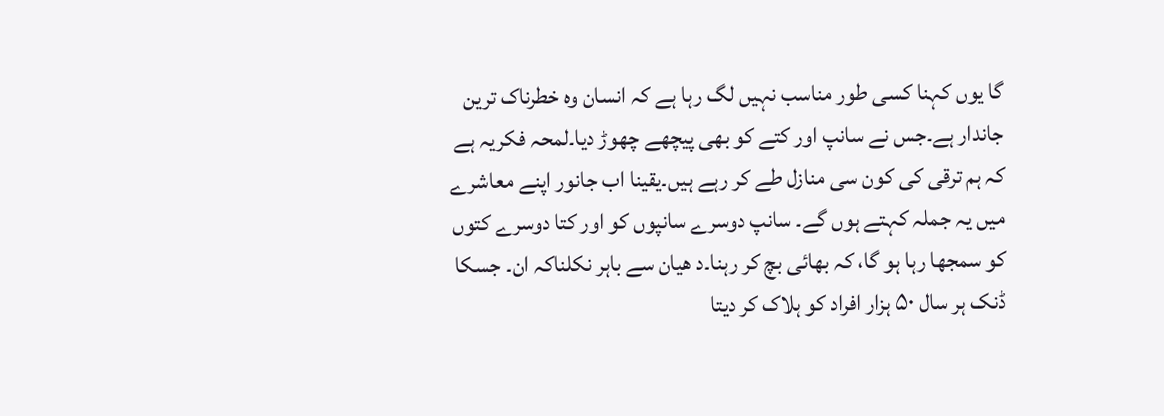گا یوں کہنا کسی طور مناسب نہیں لگ رہا ہے کہ انسان وہ خطرناک ترین جاندار ہے۔جس نے سانپ اور کتے کو بھی پیچھے چھوڑ دیا۔لمحہ فکریہ ہے کہ ہم ترقی کی کون سی منازل طے کر رہے ہیں۔یقینا اب جانور اپنے معاشرے میں یہ جملہ کہتے ہوں گے۔ سانپ دوسرے سانپوں کو اور کتا دوسرے کتوں کو سمجھا رہا ہو گا، کہ بھائی بچ کر رہنا۔د ھیان سے باہر نکلناکہ ان۔ جسکا ڈنک ہر سال ۵۰ ہزار افراد کو ہلاک کر دیتا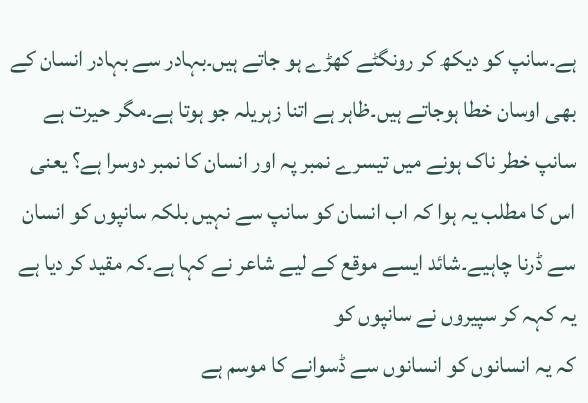ہے۔سانپ کو دیکھ کر رونگٹے کھڑے ہو جاتے ہیں۔بہادر سے بہادر انسان کے بھی اوسان خطا ہوجاتے ہیں۔ظاہر ہے اتنا زہریلہ جو ہوتا ہے۔مگر حیرت ہے سانپ خطر ناک ہونے میں تیسرے نمبر پہ اور انسان کا نمبر دوسرا ہے؟ یعنی اس کا مطلب یہ ہوا کہ اب انسان کو سانپ سے نہیں بلکہ سانپوں کو انسان سے ڈرنا چاہیے۔شائد ایسے موقع کے لیے شاعر نے کہا ہے۔کہ مقید کر دیا ہے یہ کہہ کر سپیروں نے سانپوں کو
کہ یہ انسانوں کو انسانوں سے ڈسوانے کا موسم ہے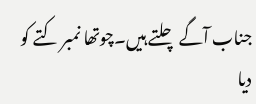جناب آگے چلتے ہیں۔چوتھا نمبر کتے کو دیا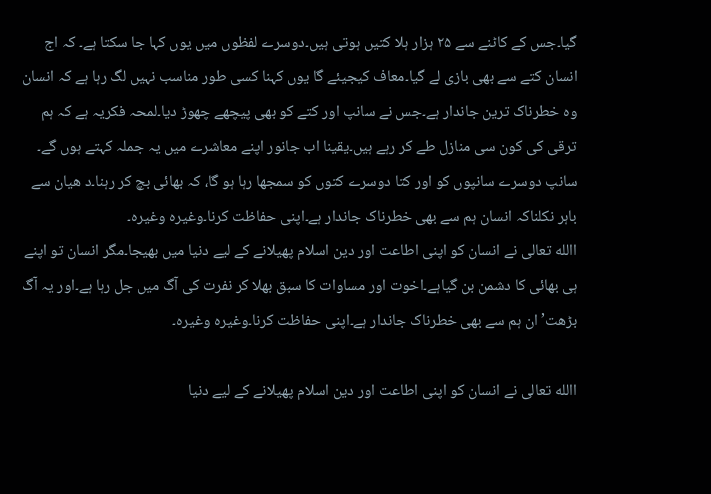گیا۔جس کے کاٹنے سے ۲۵ ہزار ہلا کتیں ہوتی ہیں۔دوسرے لفظوں میں یوں کہا جا سکتا ہے۔ کہ اج انسان کتے سے بھی بازی لے گیا۔معاف کیجیئے گا یوں کہنا کسی طور مناسب نہیں لگ رہا ہے کہ انسان وہ خطرناک ترین جاندار ہے۔جس نے سانپ اور کتے کو بھی پیچھے چھوڑ دیا۔لمحہ فکریہ ہے کہ ہم ترقی کی کون سی منازل طے کر رہے ہیں۔یقینا اب جانور اپنے معاشرے میں یہ جملہ کہتے ہوں گے۔ سانپ دوسرے سانپوں کو اور کتا دوسرے کتوں کو سمجھا رہا ہو گا، کہ بھائی بچ کر رہنا۔د ھیان سے باہر نکلناکہ انسان ہم سے بھی خطرناک جاندار ہے۔اپنی حفاظت کرنا۔وغیرہ وغیرہ۔
االله تعالی نے انسان کو اپنی اطاعت اور دین اسلام پھیلانے کے لیے دنیا میں بھیجا۔مگر انسان تو اپنے ہی بھائی کا دشمن بن گیاہے۔اخوت اور مساوات کا سبق بھلا کر نفرت کی آگ میں جل رہا ہے۔اور یہ آگ بڑھت’ان ہم سے بھی خطرناک جاندار ہے۔اپنی حفاظت کرنا۔وغیرہ وغیرہ۔

االله تعالی نے انسان کو اپنی اطاعت اور دین اسلام پھیلانے کے لیے دنیا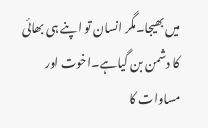میں بھیجا۔مگر انسان تو اپنے ہی بھائی کا دشمن بن گیاہے۔اخوت اور مساوات کا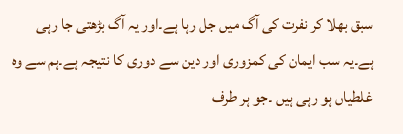سبق بھلا کر نفرت کی آگ میں جل رہا ہے۔اور یہ آگ بڑھتی جا رہی ہے۔یہ سب ایمان کی کمزوری اور دین سے دوری کا نتیجہ ہے۔ہم سے وہ غلطیاں ہو رہی ہیں ۔جو ہر طرف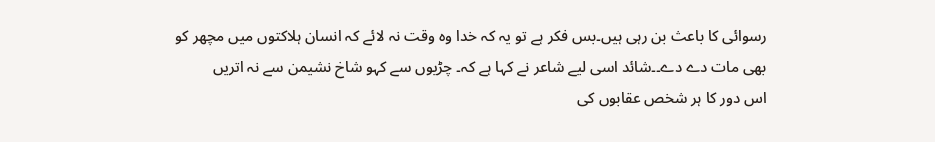رسوائی کا باعث بن رہی ہیں۔بس فکر ہے تو یہ کہ خدا وہ وقت نہ لائے کہ انسان ہلاکتوں میں مچھر کو بھی مات دے دے۔۔شائد اسی لیے شاعر نے کہا ہے کہ۔ چڑیوں سے کہو شاخ نشیمن سے نہ اتریں
اس دور کا ہر شخص عقابوں کی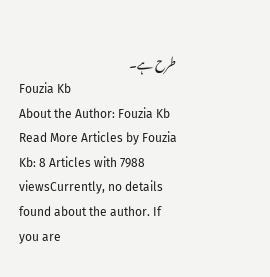طرح ہے۔
Fouzia Kb
About the Author: Fouzia Kb Read More Articles by Fouzia Kb: 8 Articles with 7988 viewsCurrently, no details found about the author. If you are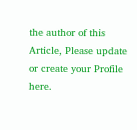the author of this Article, Please update or create your Profile here.